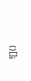![]()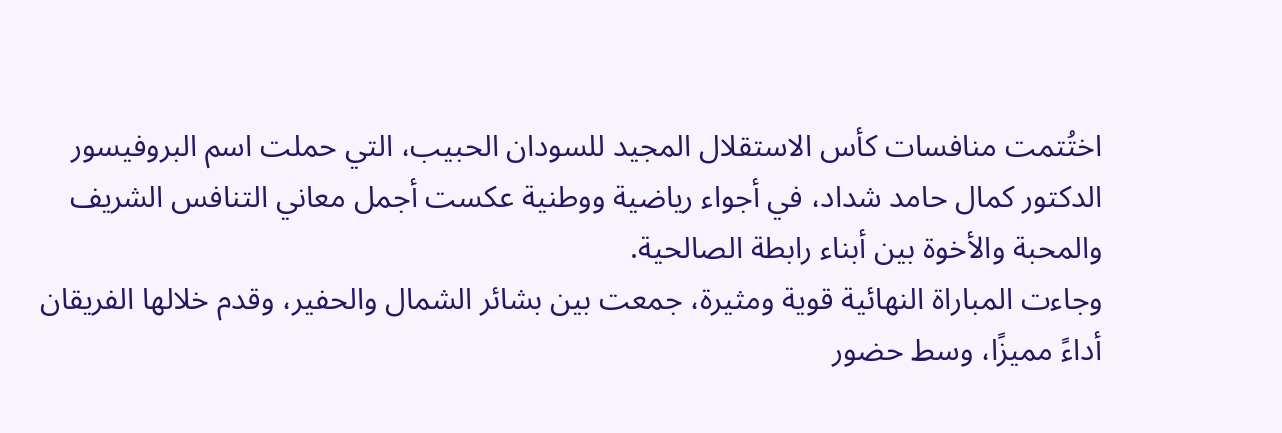اختُتمت منافسات كأس الاستقلال المجيد للسودان الحبيب، التي حملت اسم البروفيسور الدكتور كمال حامد شداد، في أجواء رياضية ووطنية عكست أجمل معاني التنافس الشريف والمحبة والأخوة بين أبناء رابطة الصالحية.
وجاءت المباراة النهائية قوية ومثيرة، جمعت بين بشائر الشمال والحفير، وقدم خلالها الفريقان أداءً مميزًا، وسط حضور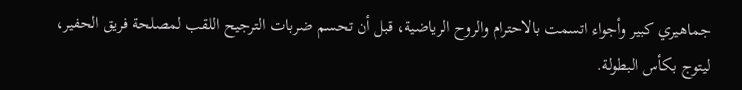جماهيري كبير وأجواء اتسمت بالاحترام والروح الرياضية، قبل أن تحسم ضربات الترجيح اللقب لمصلحة فريق الحفير، ليتوج بكأس البطولة.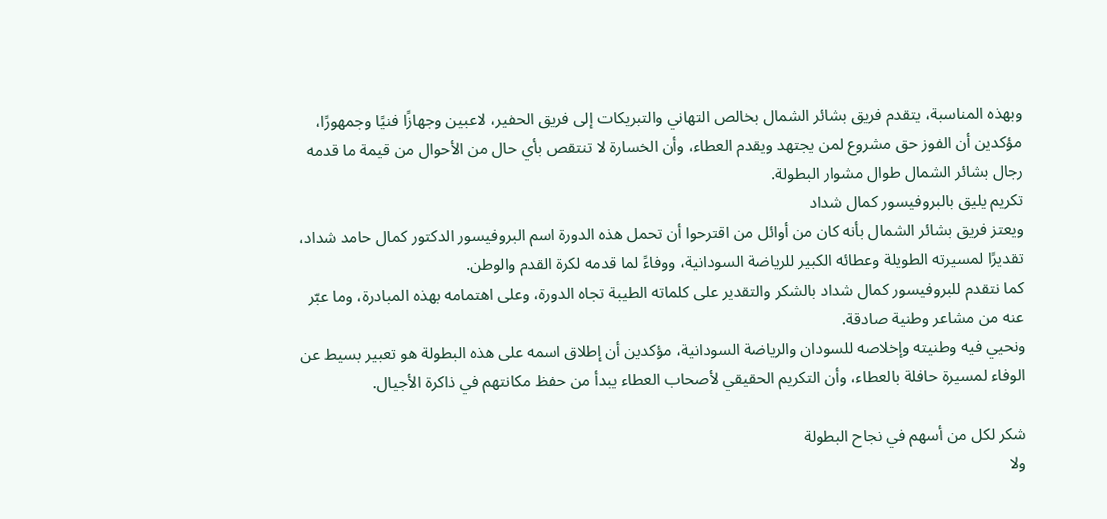وبهذه المناسبة، يتقدم فريق بشائر الشمال بخالص التهاني والتبريكات إلى فريق الحفير، لاعبين وجهازًا فنيًا وجمهورًا، مؤكدين أن الفوز حق مشروع لمن يجتهد ويقدم العطاء، وأن الخسارة لا تنتقص بأي حال من الأحوال من قيمة ما قدمه رجال بشائر الشمال طوال مشوار البطولة.
تكريم يليق بالبروفيسور كمال شداد
ويعتز فريق بشائر الشمال بأنه كان من أوائل من اقترحوا أن تحمل هذه الدورة اسم البروفيسور الدكتور كمال حامد شداد، تقديرًا لمسيرته الطويلة وعطائه الكبير للرياضة السودانية، ووفاءً لما قدمه لكرة القدم والوطن.
كما نتقدم للبروفيسور كمال شداد بالشكر والتقدير على كلماته الطيبة تجاه الدورة، وعلى اهتمامه بهذه المبادرة، وما عبّر عنه من مشاعر وطنية صادقة.
ونحيي فيه وطنيته وإخلاصه للسودان والرياضة السودانية، مؤكدين أن إطلاق اسمه على هذه البطولة هو تعبير بسيط عن الوفاء لمسيرة حافلة بالعطاء، وأن التكريم الحقيقي لأصحاب العطاء يبدأ من حفظ مكانتهم في ذاكرة الأجيال.

شكر لكل من أسهم في نجاح البطولة
ولا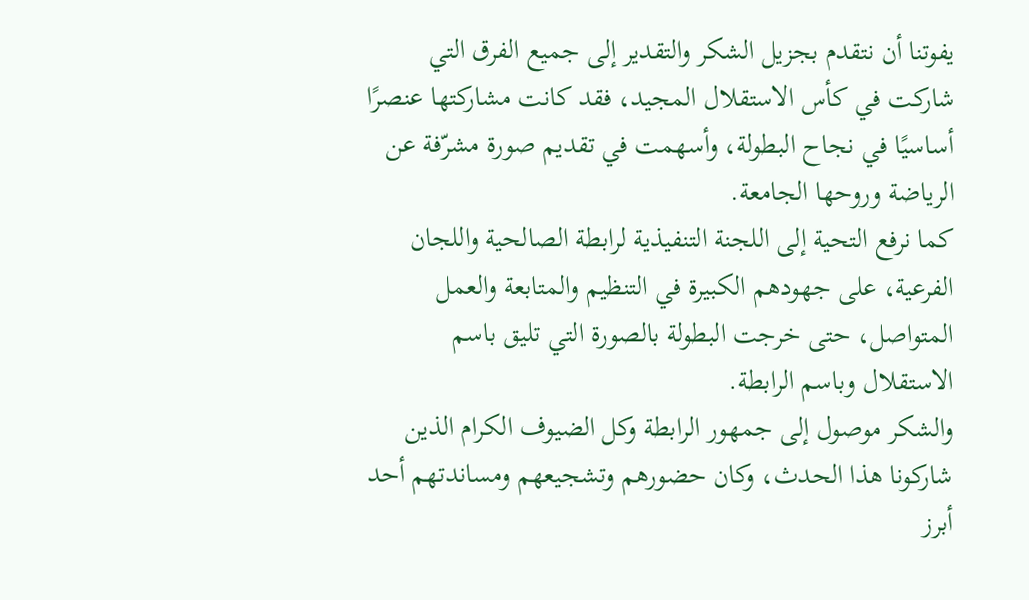يفوتنا أن نتقدم بجزيل الشكر والتقدير إلى جميع الفرق التي شاركت في كأس الاستقلال المجيد، فقد كانت مشاركتها عنصرًا أساسيًا في نجاح البطولة، وأسهمت في تقديم صورة مشرّفة عن الرياضة وروحها الجامعة.
كما نرفع التحية إلى اللجنة التنفيذية لرابطة الصالحية واللجان الفرعية، على جهودهم الكبيرة في التنظيم والمتابعة والعمل المتواصل، حتى خرجت البطولة بالصورة التي تليق باسم الاستقلال وباسم الرابطة.
والشكر موصول إلى جمهور الرابطة وكل الضيوف الكرام الذين شاركونا هذا الحدث، وكان حضورهم وتشجيعهم ومساندتهم أحد أبرز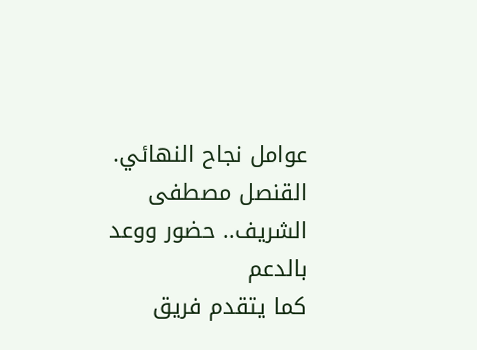عوامل نجاح النهائي.
القنصل مصطفى الشريف.. حضور ووعد بالدعم
كما يتقدم فريق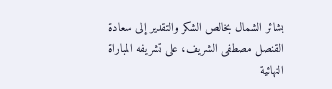بشائر الشمال بخالص الشكر والتقدير إلى سعادة القنصل مصطفى الشريف، على تشريفه المباراة النهائية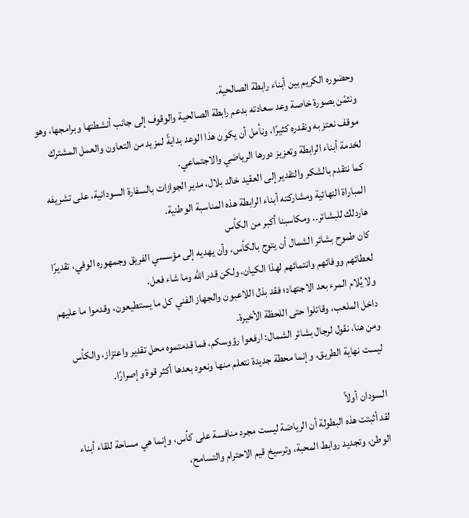وحضوره الكريم بين أبناء رابطة الصالحية.
ونثمّن بصورة خاصة وعد سعادته بدعم رابطة الصالحية والوقوف إلى جانب أنشطتها وبرامجها، وهو موقف نعتز به ونقدره كثيرًا، ونأمل أن يكون هذا الوعد بدايةً لمزيد من التعاون والعمل المشترك لخدمة أبناء الرابطة وتعزيز دورها الرياضي والاجتماعي.
كما نتقدم بالشكر والتقدير إلى العقيد خالد بلال، مدير الجوازات بالسفارة السودانية، على تشريفه المباراة النهائية ومشاركته أبناء الرابطة هذه المناسبة الوطنية.
هاردلك للبشائر.. ومكاسبنا أكبر من الكأس
كان طموح بشائر الشمال أن يتوج بالكأس، وأن يهديه إلى مؤسسي الفريق وجمهوره الوفي، تقديرًا لعطائهم ووفائهم وانتمائهم لهذا الكيان، ولكن قدر الله وما شاء فعل.
ولا يُلام المرء بعد الاجتهاد؛ فقد بذل اللاعبون والجهاز الفني كل ما يستطيعون، وقدموا ما عليهم داخل الملعب، وقاتلوا حتى اللحظة الأخيرة.
ومن هنا، نقول لرجال بشائر الشمال: ارفعوا رؤوسكم، فما قدمتموه محل تقدير واعتزاز، والكأس ليست نهاية الطريق، وإنما محطة جديدة نتعلم منها ونعود بعدها أكثر قوة وإصرارًا.

السودان أولاً
لقد أثبتت هذه البطولة أن الرياضة ليست مجرد منافسة على كأس، وإنما هي مساحة للقاء أبناء الوطن، وتجديد روابط المحبة، وترسيخ قيم الاحترام والتسامح،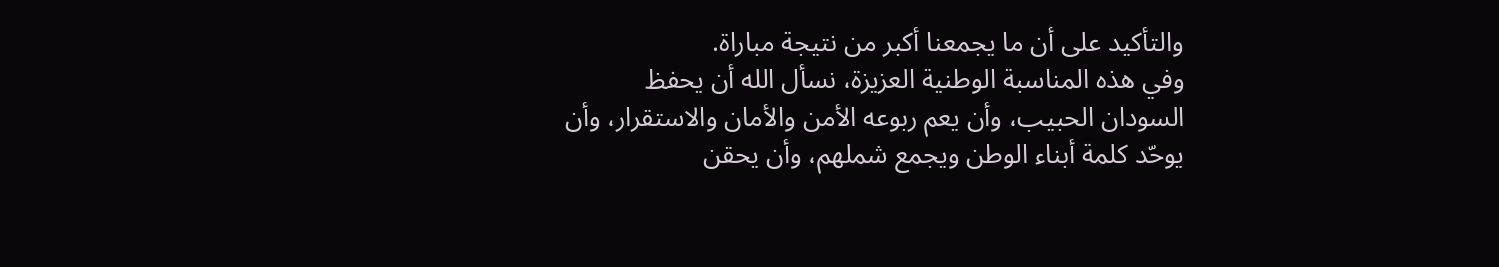والتأكيد على أن ما يجمعنا أكبر من نتيجة مباراة.
وفي هذه المناسبة الوطنية العزيزة، نسأل الله أن يحفظ السودان الحبيب، وأن يعم ربوعه الأمن والأمان والاستقرار، وأن يوحّد كلمة أبناء الوطن ويجمع شملهم، وأن يحقن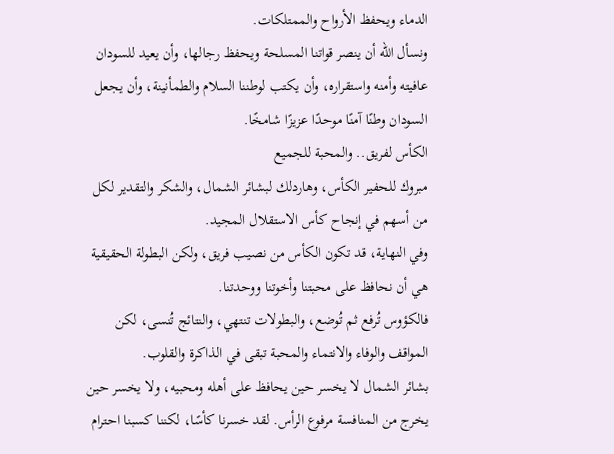الدماء ويحفظ الأرواح والممتلكات.
ونسأل الله أن ينصر قواتنا المسلحة ويحفظ رجالها، وأن يعيد للسودان عافيته وأمنه واستقراره، وأن يكتب لوطننا السلام والطمأنينة، وأن يجعل السودان وطنًا آمنًا موحدًا عزيزًا شامخًا.
الكأس لفريق.. والمحبة للجميع
مبروك للحفير الكأس، وهاردلك لبشائر الشمال، والشكر والتقدير لكل من أسهم في إنجاح كأس الاستقلال المجيد.
وفي النهاية، قد تكون الكأس من نصيب فريق، ولكن البطولة الحقيقية هي أن نحافظ على محبتنا وأخوتنا ووحدتنا.
فالكؤوس تُرفع ثم تُوضع، والبطولات تنتهي، والنتائج تُنسى، لكن المواقف والوفاء والانتماء والمحبة تبقى في الذاكرة والقلوب.
بشائر الشمال لا يخسر حين يحافظ على أهله ومحبيه، ولا يخسر حين يخرج من المنافسة مرفوع الرأس. لقد خسرنا كأسًا، لكننا كسبنا احترام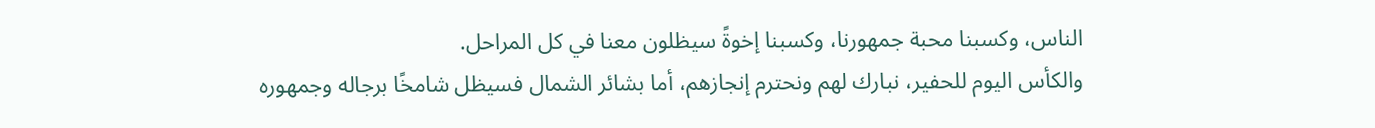الناس، وكسبنا محبة جمهورنا، وكسبنا إخوةً سيظلون معنا في كل المراحل.
والكأس اليوم للحفير، نبارك لهم ونحترم إنجازهم، أما بشائر الشمال فسيظل شامخًا برجاله وجمهوره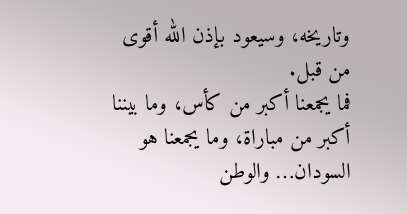وتاريخه، وسيعود بإذن الله أقوى من قبل.
فما يجمعنا أكبر من كأس، وما بيننا أكبر من مباراة، وما يجمعنا هو السودان… والوطن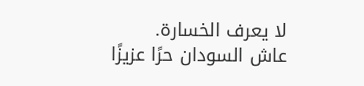لا يعرف الخسارة.
عاش السودان حرًا عزيزًا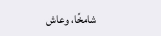شامخًا، وعاش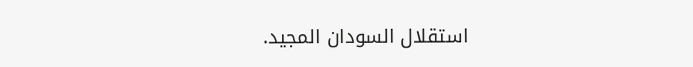استقلال السودان المجيد.